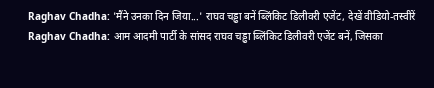Raghav Chadha: 'मैंने उनका दिन जिया...' राघव चड्ढा बनें ब्लिंकिट डिलीवरी एजेंट, देखें वीडियो-तस्वीरें
Raghav Chadha: आम आदमी पार्टी के सांसद राघव चड्ढा ब्लिंकिट डिलीवरी एजेंट बनें, जिसका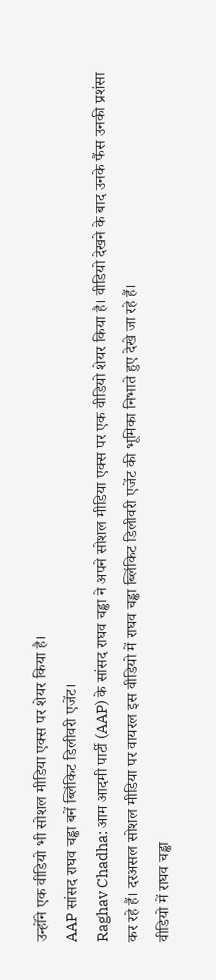उन्होंने एक वीडियो भी सोशल मीडिया एक्स पर शेयर किया है।
AAP सांसद राघव चड्ढा बनें ब्लिंकिट डिलीवरी एजेंट।
Raghav Chadha: आम आदमी पार्टी (AAP) के सांसद राघव चड्ढा ने अपने सोशल मीडिया एक्स पर एक वीडियो शेयर किया है। वीडियो देखने के बाद उनके फैंस उनकी प्रशंसा कर रहे हैं। दरअसल सोशल मीडिया पर वायरल इस वीडियो में राघव चड्ढा ब्लिंकिट डिलीवरी एजेंट की भूमिका निभाते हुए देखे जा रहे हैं।
वीडियो में राघव चड्ढा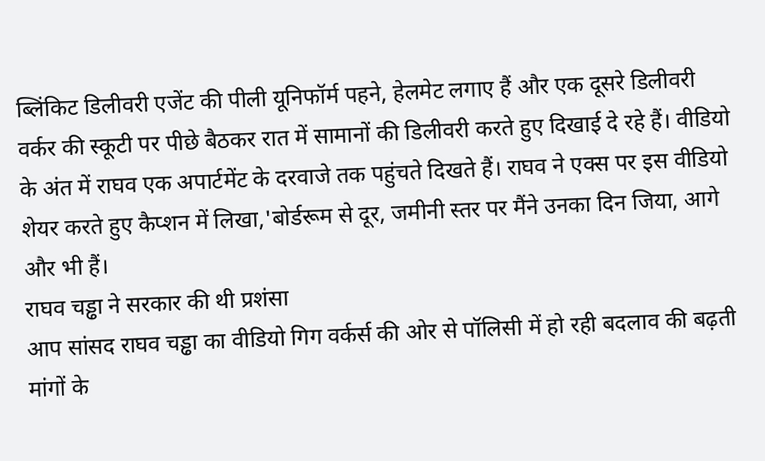ब्लिंकिट डिलीवरी एजेंट की पीली यूनिफॉर्म पहने, हेलमेट लगाए हैं और एक दूसरे डिलीवरी वर्कर की स्कूटी पर पीछे बैठकर रात में सामानों की डिलीवरी करते हुए दिखाई दे रहे हैं। वीडियो के अंत में राघव एक अपार्टमेंट के दरवाजे तक पहुंचते दिखते हैं। राघव ने एक्स पर इस वीडियो शेयर करते हुए कैप्शन में लिखा,'बोर्डरूम से दूर, जमीनी स्तर पर मैंने उनका दिन जिया, आगे और भी हैं।
राघव चड्ढा ने सरकार की थी प्रशंसा
आप सांसद राघव चड्ढा का वीडियो गिग वर्कर्स की ओर से पॉलिसी में हो रही बदलाव की बढ़ती मांगों के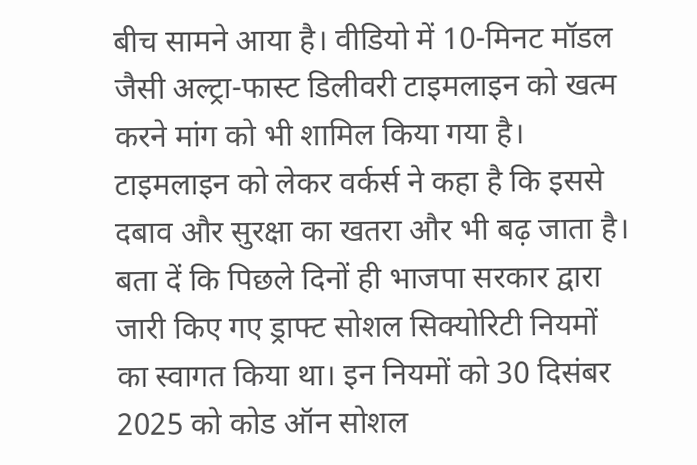बीच सामने आया है। वीडियो में 10-मिनट मॉडल जैसी अल्ट्रा-फास्ट डिलीवरी टाइमलाइन को खत्म करने मांग को भी शामिल किया गया है। टाइमलाइन को लेकर वर्कर्स ने कहा है कि इससे दबाव और सुरक्षा का खतरा और भी बढ़ जाता है। बता दें कि पिछले दिनों ही भाजपा सरकार द्वारा जारी किए गए ड्राफ्ट सोशल सिक्योरिटी नियमों का स्वागत किया था। इन नियमों को 30 दिसंबर 2025 को कोड ऑन सोशल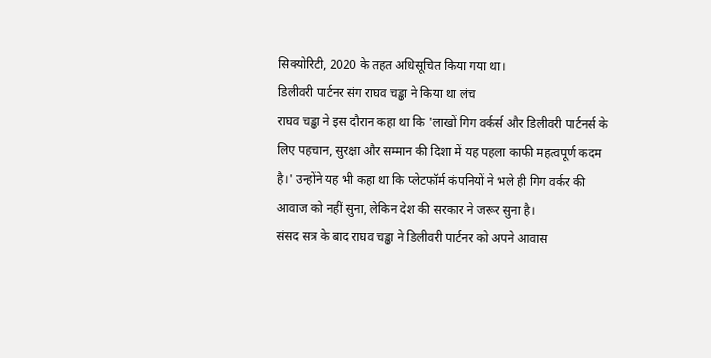सिक्योरिटी, 2020 के तहत अधिसूचित किया गया था।
डिलीवरी पार्टनर संग राघव चड्ढा ने किया था लंच
राघव चड्ढा ने इस दौरान कहा था कि 'लाखों गिग वर्कर्स और डिलीवरी पार्टनर्स के लिए पहचान, सुरक्षा और सम्मान की दिशा में यह पहला काफी महत्वपूर्ण कदम है।' उन्होंने यह भी कहा था कि प्लेटफॉर्म कंपनियों ने भले ही गिग वर्कर की आवाज को नहीं सुना, लेकिन देश की सरकार ने जरूर सुना है।
संसद सत्र के बाद राघव चड्ढा ने डिलीवरी पार्टनर को अपने आवास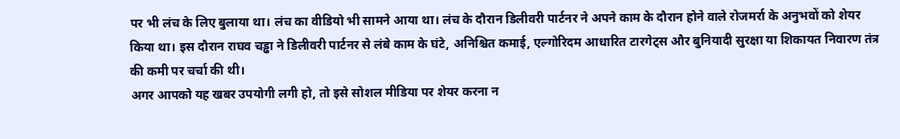पर भी लंच के लिए बुलाया था। लंच का वीडियो भी सामने आया था। लंच के दौरान डिलीवरी पार्टनर ने अपने काम के दौरान होने वाले रोजमर्रा के अनुभवों को शेयर किया था। इस दौरान राघव चड्ढा ने डिलीवरी पार्टनर से लंबे काम के घंटे, अनिश्चित कमाई, एल्गोरिदम आधारित टारगेट्स और बुनियादी सुरक्षा या शिकायत निवारण तंत्र की कमी पर चर्चा की थी।
अगर आपको यह खबर उपयोगी लगी हो, तो इसे सोशल मीडिया पर शेयर करना न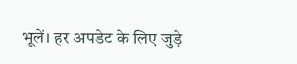भूलें। हर अपडेट के लिए जुड़े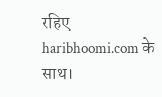रहिए haribhoomi.com के साथ।